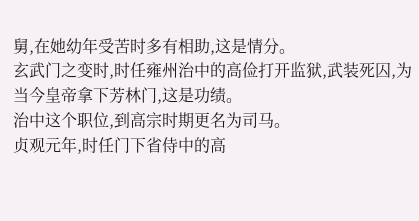舅,在她幼年受苦时多有相助,这是情分。
玄武门之变时,时任雍州治中的高俭打开监狱,武装死囚,为当今皇帝拿下芳林门,这是功绩。
治中这个职位,到高宗时期更名为司马。
贞观元年,时任门下省侍中的高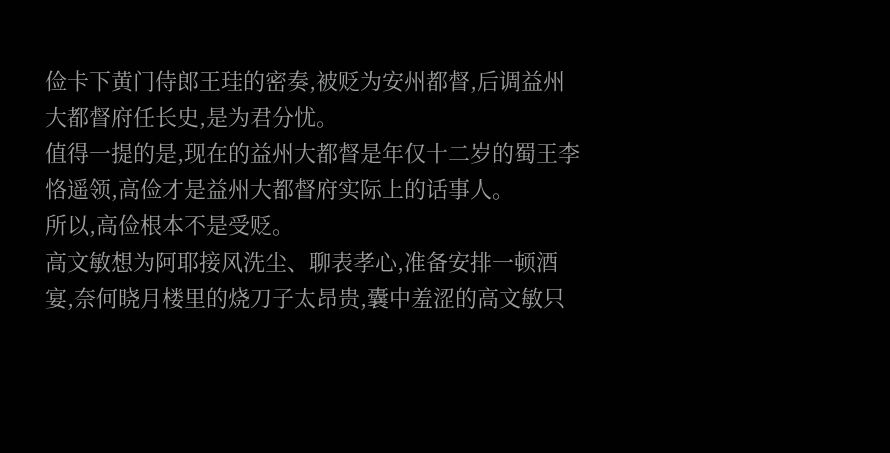俭卡下黄门侍郎王珪的密奏,被贬为安州都督,后调益州大都督府任长史,是为君分忧。
值得一提的是,现在的益州大都督是年仅十二岁的蜀王李恪遥领,高俭才是益州大都督府实际上的话事人。
所以,高俭根本不是受贬。
高文敏想为阿耶接风洗尘、聊表孝心,准备安排一顿酒宴,奈何晓月楼里的烧刀子太昂贵,囊中羞涩的高文敏只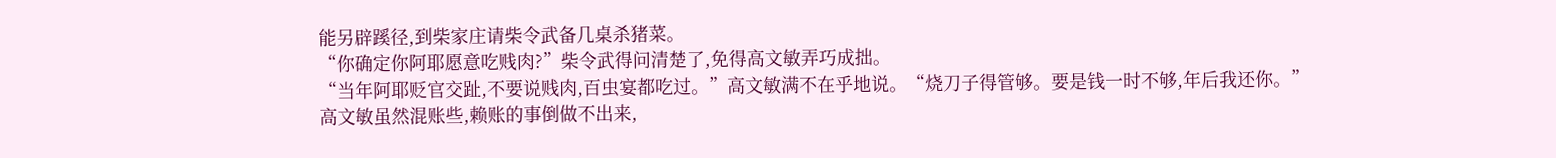能另辟蹊径,到柴家庄请柴令武备几桌杀猪菜。
“你确定你阿耶愿意吃贱肉?”柴令武得问清楚了,免得高文敏弄巧成拙。
“当年阿耶贬官交趾,不要说贱肉,百虫宴都吃过。”高文敏满不在乎地说。“烧刀子得管够。要是钱一时不够,年后我还你。”
高文敏虽然混账些,赖账的事倒做不出来,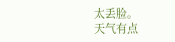太丢脸。
天气有点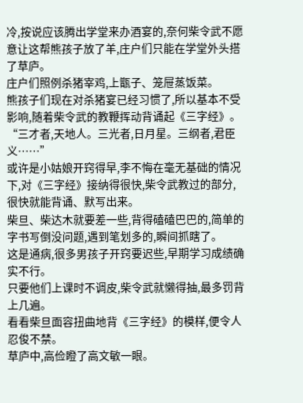冷,按说应该腾出学堂来办酒宴的,奈何柴令武不愿意让这帮熊孩子放了羊,庄户们只能在学堂外头搭了草庐。
庄户们照例杀猪宰鸡,上甑子、笼屉蒸饭菜。
熊孩子们现在对杀猪宴已经习惯了,所以基本不受影响,随着柴令武的教鞭挥动背诵起《三字经》。
“三才者,天地人。三光者,日月星。三纲者,君臣义……”
或许是小姑娘开窍得早,李不悔在毫无基础的情况下,对《三字经》接纳得很快,柴令武教过的部分,很快就能背诵、默写出来。
柴旦、柴达木就要差一些,背得磕磕巴巴的,简单的字书写倒没问题,遇到笔划多的,瞬间抓瞎了。
这是通病,很多男孩子开窍要迟些,早期学习成绩确实不行。
只要他们上课时不调皮,柴令武就懒得抽,最多罚背上几遍。
看看柴旦面容扭曲地背《三字经》的模样,便令人忍俊不禁。
草庐中,高俭瞪了高文敏一眼。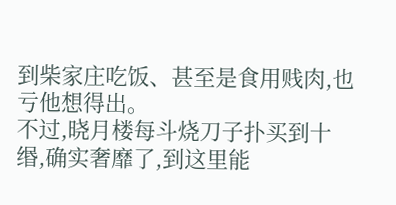到柴家庄吃饭、甚至是食用贱肉,也亏他想得出。
不过,晓月楼每斗烧刀子扑买到十缗,确实奢靡了,到这里能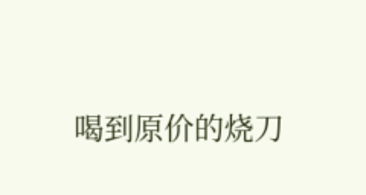喝到原价的烧刀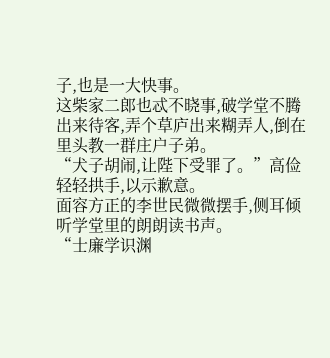子,也是一大快事。
这柴家二郎也忒不晓事,破学堂不腾出来待客,弄个草庐出来糊弄人,倒在里头教一群庄户子弟。
“犬子胡闹,让陛下受罪了。”高俭轻轻拱手,以示歉意。
面容方正的李世民微微摆手,侧耳倾听学堂里的朗朗读书声。
“士廉学识渊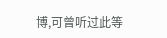博,可曾听过此等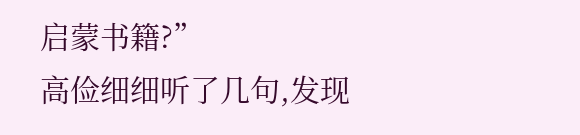启蒙书籍?”
高俭细细听了几句,发现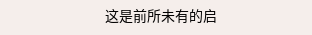这是前所未有的启